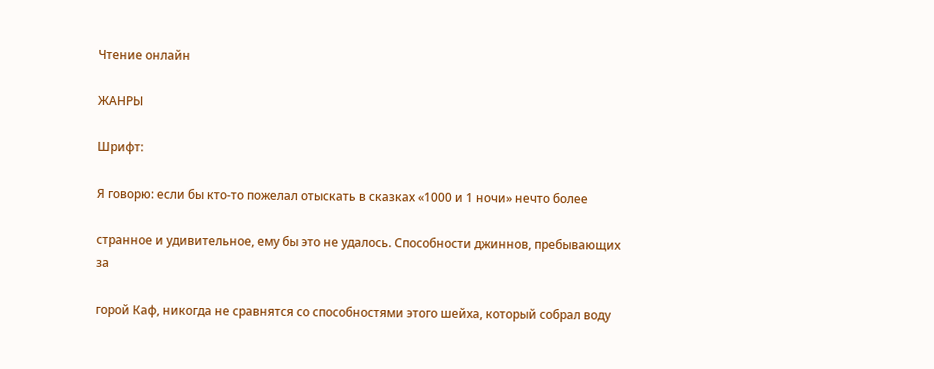Чтение онлайн

ЖАНРЫ

Шрифт:

Я говорю: если бы кто-то пожелал отыскать в сказках «1000 и 1 ночи» нечто более

странное и удивительное, ему бы это не удалось. Способности джиннов, пребывающих за

горой Каф, никогда не сравнятся со способностями этого шейха, который собрал воду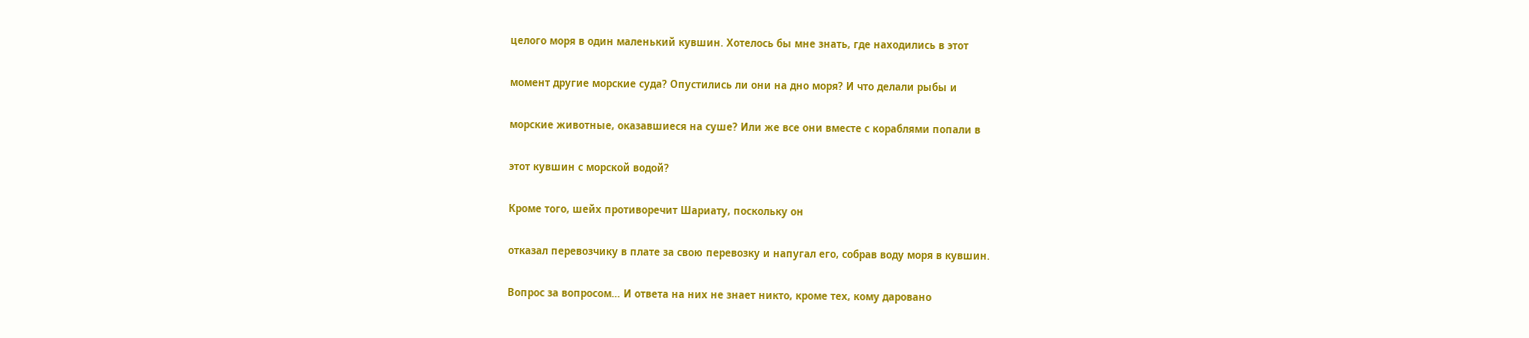целого моря в один маленький кувшин. Хотелось бы мне знать, где находились в этот

момент другие морские суда? Опустились ли они на дно моря? И что делали рыбы и

морские животные, оказавшиеся на суше? Или же все они вместе с кораблями попали в

этот кувшин с морской водой?

Кроме того, шейх противоречит Шариату, поскольку он

отказал перевозчику в плате за свою перевозку и напугал его, собрав воду моря в кувшин.

Вопрос за вопросом… И ответа на них не знает никто, кроме тех, кому даровано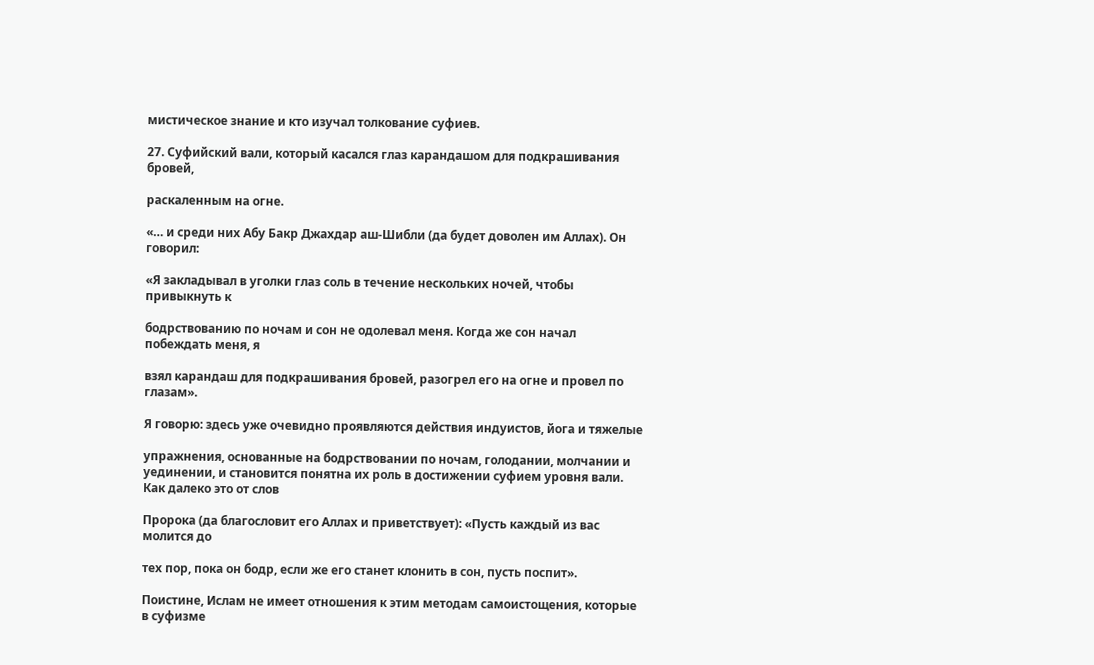мистическое знание и кто изучал толкование суфиев.

27. Суфийский вали, который касался глаз карандашом для подкрашивания бровей,

раскаленным на огне.

«… и среди них Абу Бакр Джахдар аш-Шибли (да будет доволен им Аллах). Он говорил:

«Я закладывал в уголки глаз соль в течение нескольких ночей, чтобы привыкнуть к

бодрствованию по ночам и сон не одолевал меня. Когда же сон начал побеждать меня, я

взял карандаш для подкрашивания бровей, разогрел его на огне и провел по глазам».

Я говорю: здесь уже очевидно проявляются действия индуистов, йога и тяжелые

упражнения, основанные на бодрствовании по ночам, голодании, молчании и уединении, и становится понятна их роль в достижении суфием уровня вали. Как далеко это от слов

Пророка (да благословит его Аллах и приветствует): «Пусть каждый из вас молится до

тех пор, пока он бодр, если же его станет клонить в сон, пусть поспит».

Поистине, Ислам не имеет отношения к этим методам самоистощения, которые в суфизме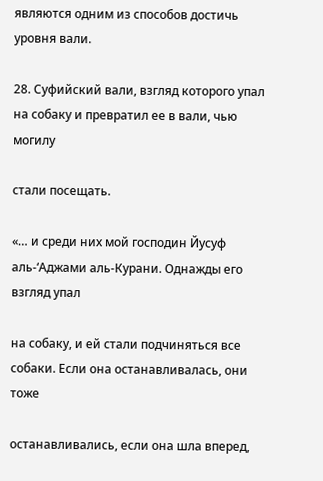являются одним из способов достичь уровня вали.

28. Суфийский вали, взгляд которого упал на собаку и превратил ее в вали, чью могилу

стали посещать.

«… и среди них мой господин Йусуф аль-‘Аджами аль-Курани. Однажды его взгляд упал

на собаку, и ей стали подчиняться все собаки. Если она останавливалась, они тоже

останавливались, если она шла вперед,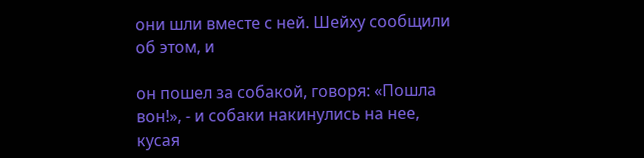они шли вместе с ней. Шейху сообщили об этом, и

он пошел за собакой, говоря: «Пошла вон!», - и собаки накинулись на нее, кусая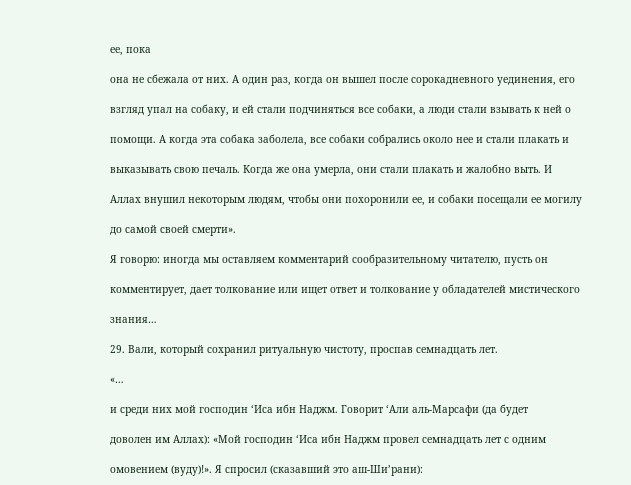ее, пока

она не сбежала от них. А один раз, когда он вышел после сорокадневного уединения, его

взгляд упал на собаку, и ей стали подчиняться все собаки, а люди стали взывать к ней о

помощи. А когда эта собака заболела, все собаки собрались около нее и стали плакать и

выказывать свою печаль. Когда же она умерла, они стали плакать и жалобно выть. И

Аллах внушил некоторым людям, чтобы они похоронили ее, и собаки посещали ее могилу

до самой своей смерти».

Я говорю: иногда мы оставляем комментарий сообразительному читателю, пусть он

комментирует, дает толкование или ищет ответ и толкование у обладателей мистического

знания…

29. Вали, который сохранил ритуальную чистоту, проспав семнадцать лет.

«…

и среди них мой господин ‘Иса ибн Наджм. Говорит ‘Али аль-Марсафи (да будет

доволен им Аллах): «Мой господин ‘Иса ибн Наджм провел семнадцать лет с одним

омовением (вуду)!». Я спросил (сказавший это аш-Ши’рани):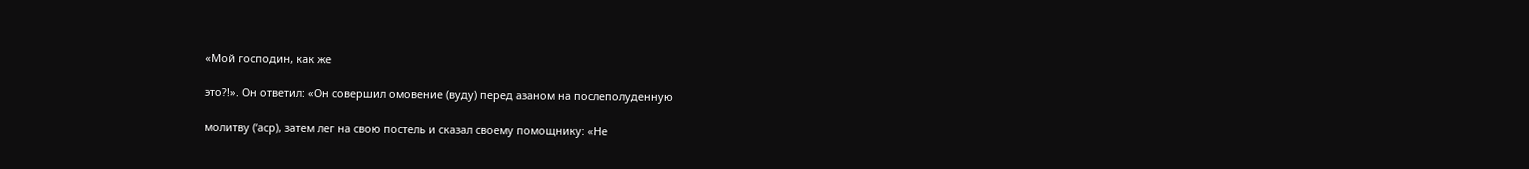«Мой господин, как же

это?!». Он ответил: «Он совершил омовение (вуду) перед азаном на послеполуденную

молитву (‘аср), затем лег на свою постель и сказал своему помощнику: «Не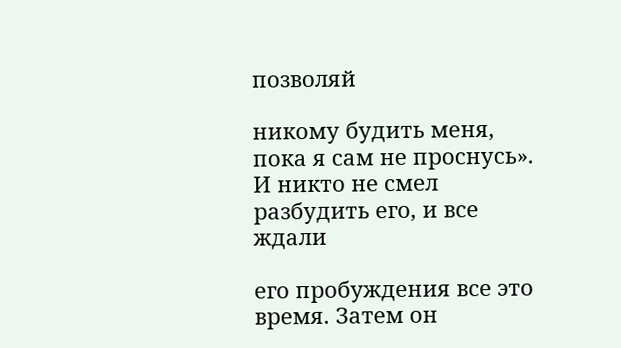позволяй

никому будить меня, пока я сам не проснусь». И никто не смел разбудить его, и все ждали

его пробуждения все это время. Затем он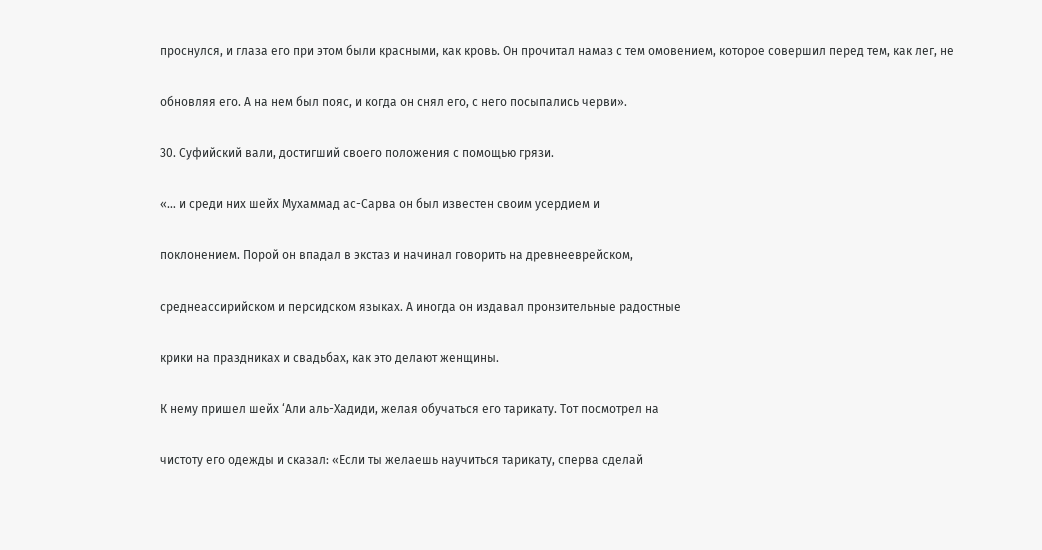проснулся, и глаза его при этом были красными, как кровь. Он прочитал намаз с тем омовением, которое совершил перед тем, как лег, не

обновляя его. А на нем был пояс, и когда он снял его, с него посыпались черви».

30. Суфийский вали, достигший своего положения с помощью грязи.

«… и среди них шейх Мухаммад ас-Сарва он был известен своим усердием и

поклонением. Порой он впадал в экстаз и начинал говорить на древнееврейском,

среднеассирийском и персидском языках. А иногда он издавал пронзительные радостные

крики на праздниках и свадьбах, как это делают женщины.

К нему пришел шейх ‘Али аль-Хадиди, желая обучаться его тарикату. Тот посмотрел на

чистоту его одежды и сказал: «Если ты желаешь научиться тарикату, сперва сделай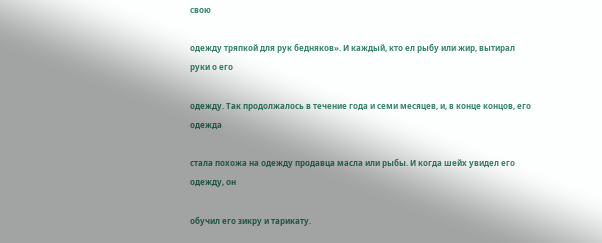свою

одежду тряпкой для рук бедняков». И каждый, кто ел рыбу или жир, вытирал руки о его

одежду. Так продолжалось в течение года и семи месяцев, и, в конце концов, его одежда

стала похожа на одежду продавца масла или рыбы. И когда шейх увидел его одежду, он

обучил его зикру и тарикату.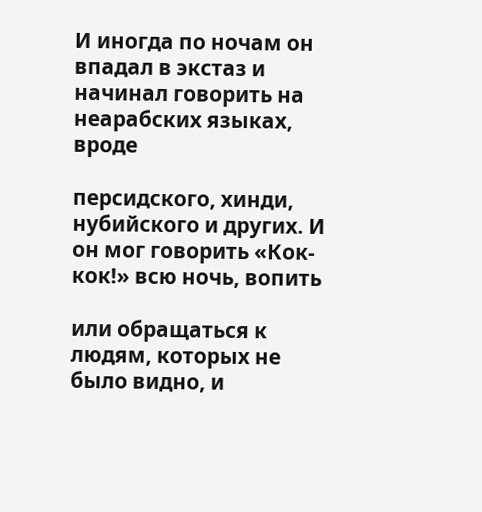И иногда по ночам он впадал в экстаз и начинал говорить на неарабских языках, вроде

персидского, хинди, нубийского и других. И он мог говорить «Кок-кок!» всю ночь, вопить

или обращаться к людям, которых не было видно, и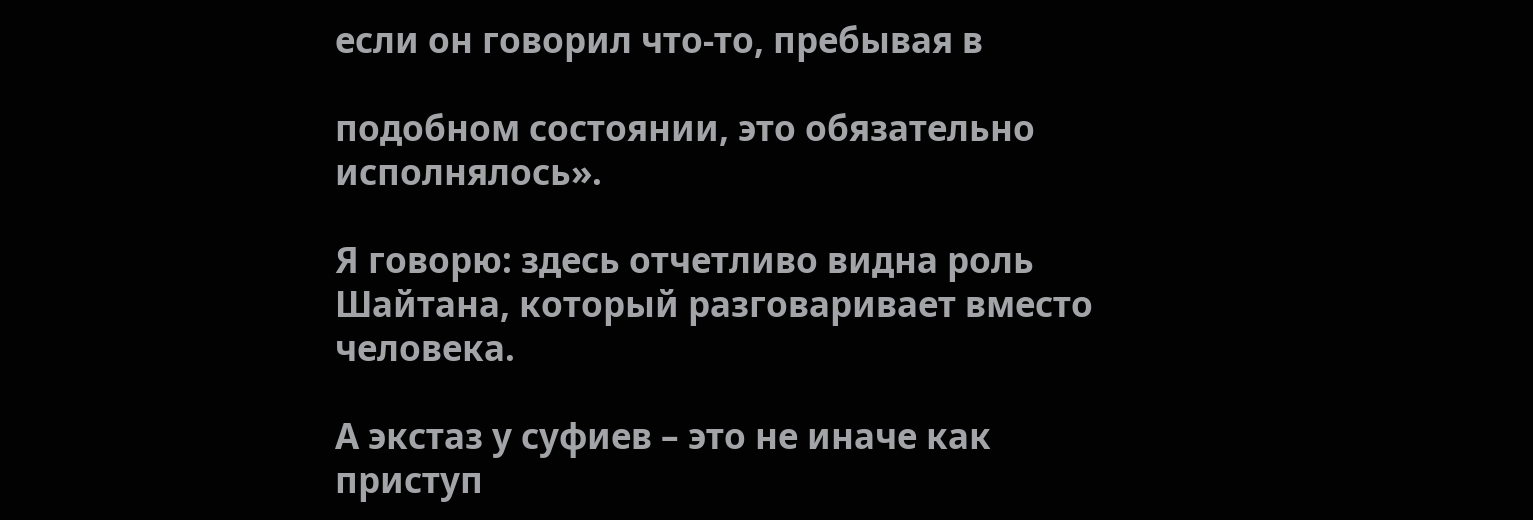если он говорил что-то, пребывая в

подобном состоянии, это обязательно исполнялось».

Я говорю: здесь отчетливо видна роль Шайтана, который разговаривает вместо человека.

А экстаз у суфиев – это не иначе как приступ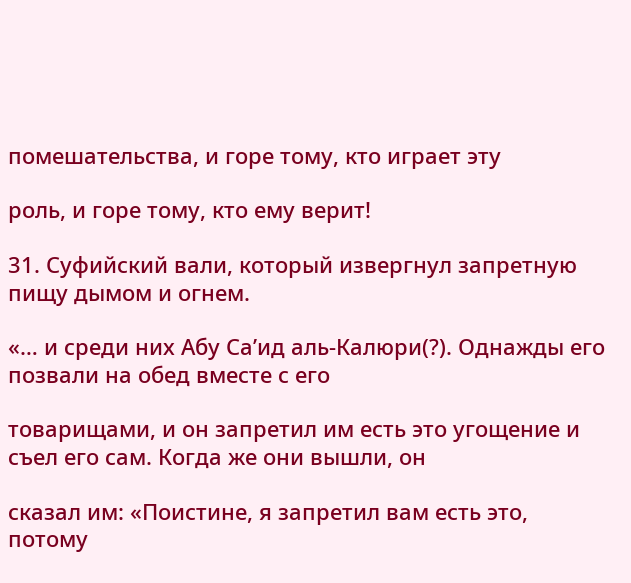помешательства, и горе тому, кто играет эту

роль, и горе тому, кто ему верит!

31. Суфийский вали, который извергнул запретную пищу дымом и огнем.

«… и среди них Абу Са’ид аль-Калюри(?). Однажды его позвали на обед вместе с его

товарищами, и он запретил им есть это угощение и съел его сам. Когда же они вышли, он

сказал им: «Поистине, я запретил вам есть это, потому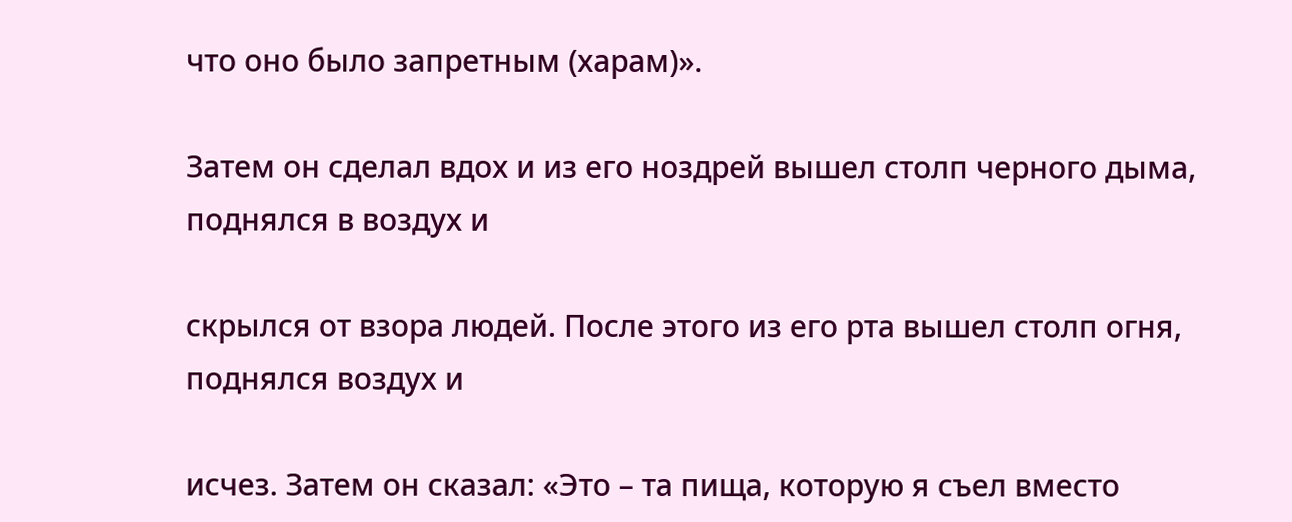что оно было запретным (харам)».

Затем он сделал вдох и из его ноздрей вышел столп черного дыма, поднялся в воздух и

скрылся от взора людей. После этого из его рта вышел столп огня, поднялся воздух и

исчез. Затем он сказал: «Это – та пища, которую я съел вместо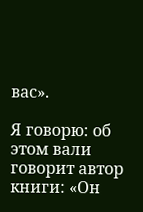вас».

Я говорю: об этом вали говорит автор книги: «Он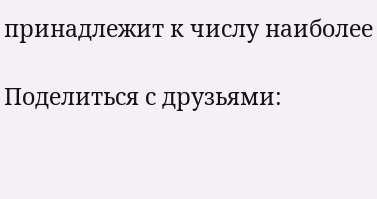принадлежит к числу наиболее

Поделиться с друзьями: